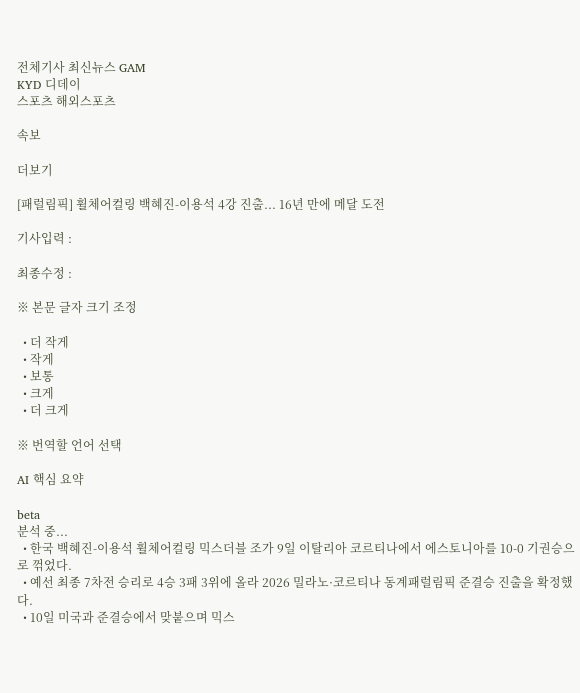전체기사 최신뉴스 GAM
KYD 디데이
스포츠 해외스포츠

속보

더보기

[패럴림픽] 휠체어컬링 백혜진-이용석 4강 진출... 16년 만에 메달 도전

기사입력 :

최종수정 :

※ 본문 글자 크기 조정

  • 더 작게
  • 작게
  • 보통
  • 크게
  • 더 크게

※ 번역할 언어 선택

AI 핵심 요약

beta
분석 중...
  • 한국 백혜진-이용석 휠체어컬링 믹스더블 조가 9일 이탈리아 코르티나에서 에스토니아를 10-0 기권승으로 꺾었다.
  • 예선 최종 7차전 승리로 4승 3패 3위에 올라 2026 밀라노·코르티나 동계패럴림픽 준결승 진출을 확정했다.
  • 10일 미국과 준결승에서 맞붙으며 믹스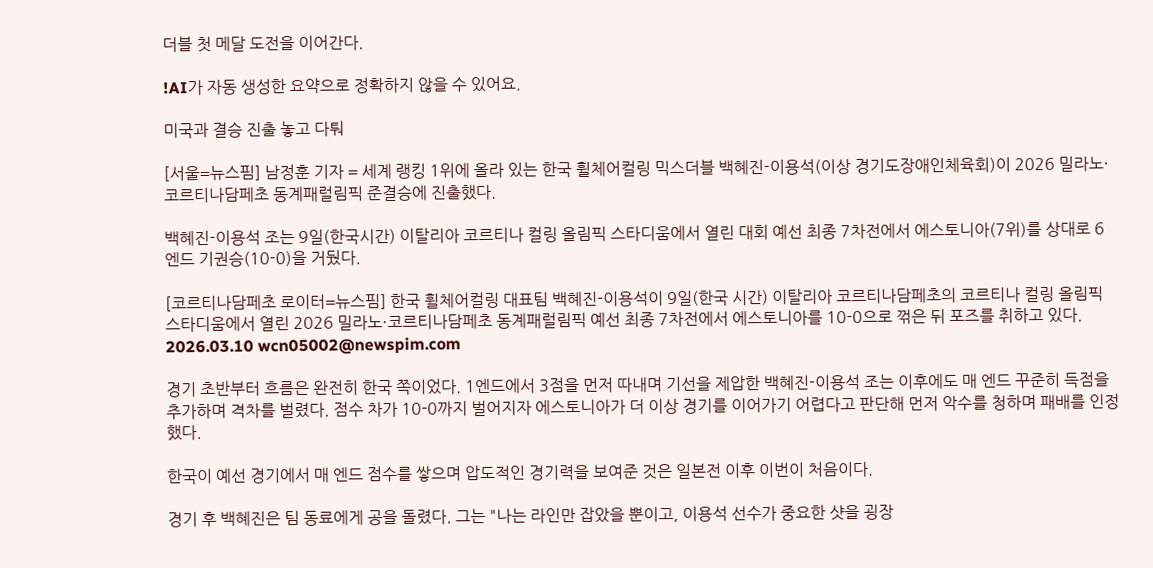더블 첫 메달 도전을 이어간다.

!AI가 자동 생성한 요약으로 정확하지 않을 수 있어요.

미국과 결승 진출 놓고 다퉈

[서울=뉴스핌] 남정훈 기자 = 세계 랭킹 1위에 올라 있는 한국 휠체어컬링 믹스더블 백혜진-이용석(이상 경기도장애인체육회)이 2026 밀라노·코르티나담페초 동계패럴림픽 준결승에 진출했다.

백혜진-이용석 조는 9일(한국시간) 이탈리아 코르티나 컬링 올림픽 스타디움에서 열린 대회 예선 최종 7차전에서 에스토니아(7위)를 상대로 6엔드 기권승(10-0)을 거뒀다.

[코르티나담페초 로이터=뉴스핌] 한국 휠체어컬링 대표팀 백혜진-이용석이 9일(한국 시간) 이탈리아 코르티나담페초의 코르티나 컬링 올림픽 스타디움에서 열린 2026 밀라노·코르티나담페초 동계패럴림픽 예선 최종 7차전에서 에스토니아를 10-0으로 꺾은 뒤 포즈를 취하고 있다. 2026.03.10 wcn05002@newspim.com

경기 초반부터 흐름은 완전히 한국 쪽이었다. 1엔드에서 3점을 먼저 따내며 기선을 제압한 백혜진-이용석 조는 이후에도 매 엔드 꾸준히 득점을 추가하며 격차를 벌렸다. 점수 차가 10-0까지 벌어지자 에스토니아가 더 이상 경기를 이어가기 어렵다고 판단해 먼저 악수를 청하며 패배를 인정했다.

한국이 예선 경기에서 매 엔드 점수를 쌓으며 압도적인 경기력을 보여준 것은 일본전 이후 이번이 처음이다.

경기 후 백혜진은 팀 동료에게 공을 돌렸다. 그는 "나는 라인만 잡았을 뿐이고, 이용석 선수가 중요한 샷을 굉장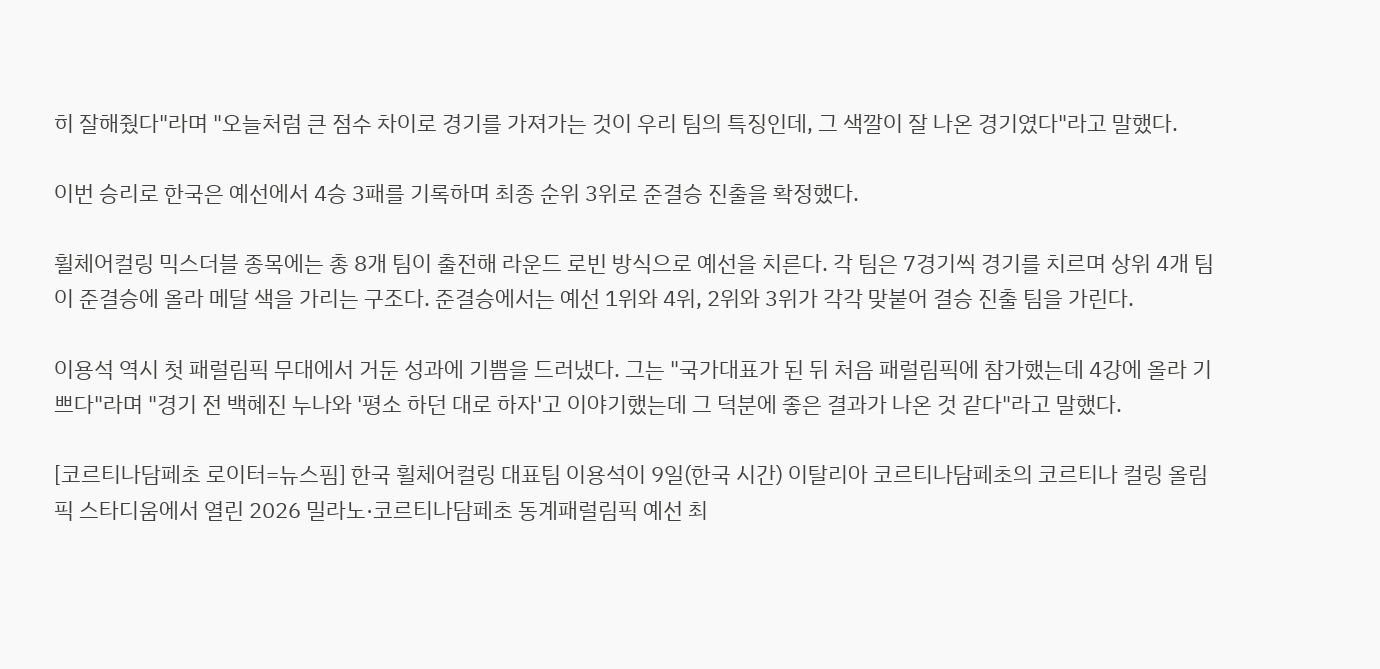히 잘해줬다"라며 "오늘처럼 큰 점수 차이로 경기를 가져가는 것이 우리 팀의 특징인데, 그 색깔이 잘 나온 경기였다"라고 말했다.

이번 승리로 한국은 예선에서 4승 3패를 기록하며 최종 순위 3위로 준결승 진출을 확정했다.

휠체어컬링 믹스더블 종목에는 총 8개 팀이 출전해 라운드 로빈 방식으로 예선을 치른다. 각 팀은 7경기씩 경기를 치르며 상위 4개 팀이 준결승에 올라 메달 색을 가리는 구조다. 준결승에서는 예선 1위와 4위, 2위와 3위가 각각 맞붙어 결승 진출 팀을 가린다.

이용석 역시 첫 패럴림픽 무대에서 거둔 성과에 기쁨을 드러냈다. 그는 "국가대표가 된 뒤 처음 패럴림픽에 참가했는데 4강에 올라 기쁘다"라며 "경기 전 백혜진 누나와 '평소 하던 대로 하자'고 이야기했는데 그 덕분에 좋은 결과가 나온 것 같다"라고 말했다.

[코르티나담페초 로이터=뉴스핌] 한국 휠체어컬링 대표팀 이용석이 9일(한국 시간) 이탈리아 코르티나담페초의 코르티나 컬링 올림픽 스타디움에서 열린 2026 밀라노·코르티나담페초 동계패럴림픽 예선 최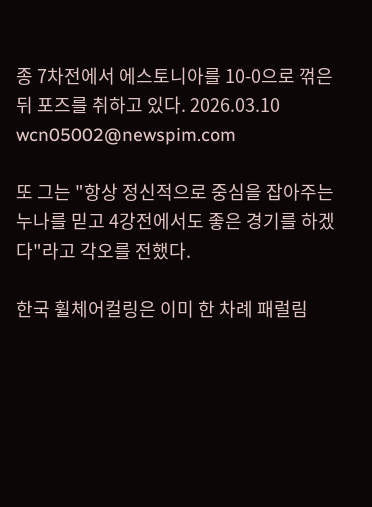종 7차전에서 에스토니아를 10-0으로 꺾은 뒤 포즈를 취하고 있다. 2026.03.10 wcn05002@newspim.com

또 그는 "항상 정신적으로 중심을 잡아주는 누나를 믿고 4강전에서도 좋은 경기를 하겠다"라고 각오를 전했다.

한국 휠체어컬링은 이미 한 차례 패럴림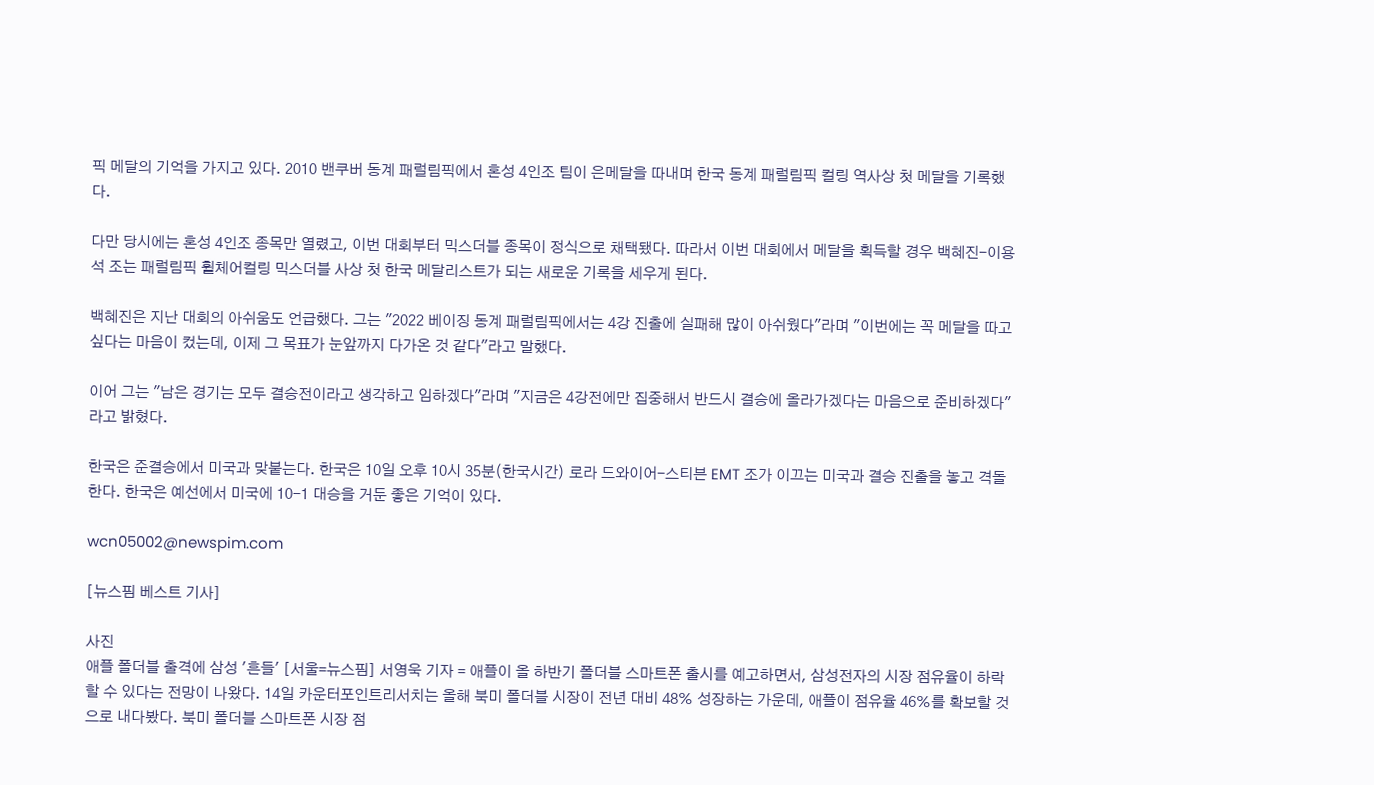픽 메달의 기억을 가지고 있다. 2010 밴쿠버 동계 패럴림픽에서 혼성 4인조 팀이 은메달을 따내며 한국 동계 패럴림픽 컬링 역사상 첫 메달을 기록했다.

다만 당시에는 혼성 4인조 종목만 열렸고, 이번 대회부터 믹스더블 종목이 정식으로 채택됐다. 따라서 이번 대회에서 메달을 획득할 경우 백혜진-이용석 조는 패럴림픽 휠체어컬링 믹스더블 사상 첫 한국 메달리스트가 되는 새로운 기록을 세우게 된다.

백혜진은 지난 대회의 아쉬움도 언급했다. 그는 "2022 베이징 동계 패럴림픽에서는 4강 진출에 실패해 많이 아쉬웠다"라며 "이번에는 꼭 메달을 따고 싶다는 마음이 컸는데, 이제 그 목표가 눈앞까지 다가온 것 같다"라고 말했다.

이어 그는 "남은 경기는 모두 결승전이라고 생각하고 임하겠다"라며 "지금은 4강전에만 집중해서 반드시 결승에 올라가겠다는 마음으로 준비하겠다"라고 밝혔다.

한국은 준결승에서 미국과 맞붙는다. 한국은 10일 오후 10시 35분(한국시간) 로라 드와이어-스티븐 EMT 조가 이끄는 미국과 결승 진출을 놓고 격돌한다. 한국은 예선에서 미국에 10-1 대승을 거둔 좋은 기억이 있다.

wcn05002@newspim.com

[뉴스핌 베스트 기사]

사진
애플 폴더블 출격에 삼성 '흔들' [서울=뉴스핌] 서영욱 기자 = 애플이 올 하반기 폴더블 스마트폰 출시를 예고하면서, 삼성전자의 시장 점유율이 하락할 수 있다는 전망이 나왔다. 14일 카운터포인트리서치는 올해 북미 폴더블 시장이 전년 대비 48% 성장하는 가운데, 애플이 점유율 46%를 확보할 것으로 내다봤다. 북미 폴더블 스마트폰 시장 점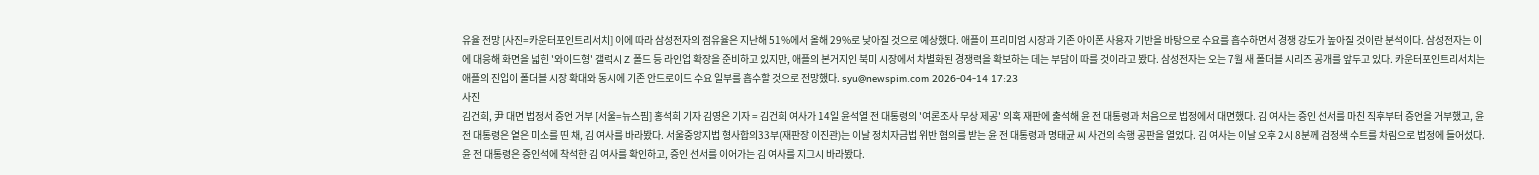유율 전망 [사진=카운터포인트리서치] 이에 따라 삼성전자의 점유율은 지난해 51%에서 올해 29%로 낮아질 것으로 예상했다. 애플이 프리미엄 시장과 기존 아이폰 사용자 기반을 바탕으로 수요를 흡수하면서 경쟁 강도가 높아질 것이란 분석이다. 삼성전자는 이에 대응해 화면을 넓힌 '와이드형' 갤럭시 Z 폴드 등 라인업 확장을 준비하고 있지만, 애플의 본거지인 북미 시장에서 차별화된 경쟁력을 확보하는 데는 부담이 따를 것이라고 봤다. 삼성전자는 오는 7월 새 폴더블 시리즈 공개를 앞두고 있다. 카운터포인트리서치는 애플의 진입이 폴더블 시장 확대와 동시에 기존 안드로이드 수요 일부를 흡수할 것으로 전망했다. syu@newspim.com 2026-04-14 17:23
사진
김건희, 尹 대면 법정서 증언 거부 [서울=뉴스핌] 홍석희 기자 김영은 기자 = 김건희 여사가 14일 윤석열 전 대통령의 '여론조사 무상 제공' 의혹 재판에 출석해 윤 전 대통령과 처음으로 법정에서 대면했다. 김 여사는 증인 선서를 마친 직후부터 증언을 거부했고, 윤 전 대통령은 옅은 미소를 띤 채, 김 여사를 바라봤다. 서울중앙지법 형사합의33부(재판장 이진관)는 이날 정치자금법 위반 혐의를 받는 윤 전 대통령과 명태균 씨 사건의 속행 공판을 열었다. 김 여사는 이날 오후 2시 8분께 검정색 수트를 차림으로 법정에 들어섰다. 윤 전 대통령은 증인석에 착석한 김 여사를 확인하고, 증인 선서를 이어가는 김 여사를 지그시 바라봤다.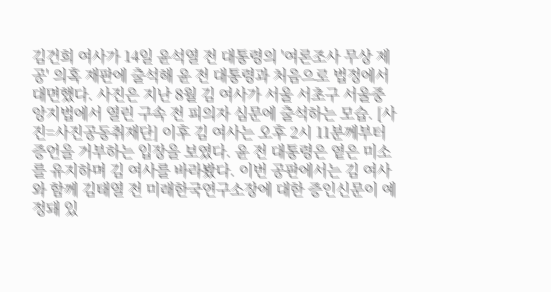김건희 여사가 14일 윤석열 전 대통령의 '여론조사 무상 제공' 의혹 재판에 출석해 윤 전 대통령과 처음으로 법정에서 대면했다. 사진은 지난 8월 김 여사가 서울 서초구 서울중앙지법에서 열린 구속 전 피의자 심문에 출석하는 모습. [사진=사진공동취재단] 이후 김 여사는 오후 2시 11분께부터 증언을 거부하는 입장을 보였다. 윤 전 대통령은 옅은 미소를 유지하며 김 여사를 바라봤다. 이번 공판에서는 김 여사와 함께 김태열 전 미래한국연구소장에 대한 증인신문이 예정돼 있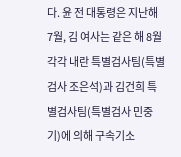다. 윤 전 대통령은 지난해 7월, 김 여사는 같은 해 8월 각각 내란 특별검사팀(특별검사 조은석)과 김건희 특별검사팀(특별검사 민중기)에 의해 구속기소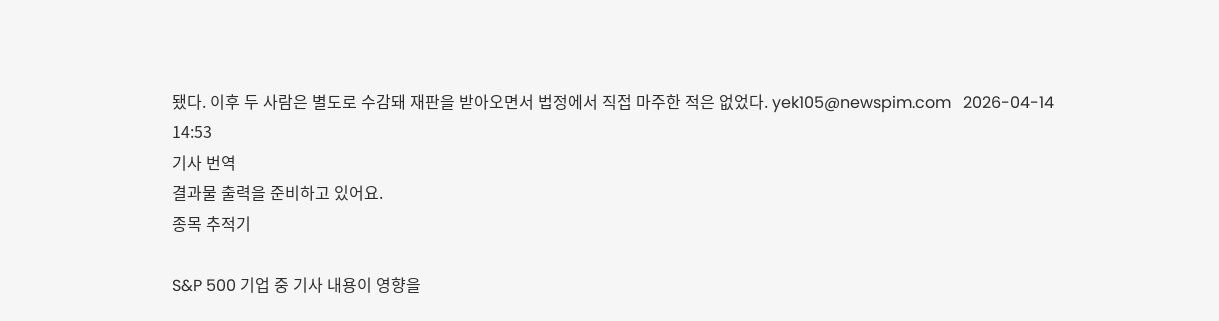됐다. 이후 두 사람은 별도로 수감돼 재판을 받아오면서 법정에서 직접 마주한 적은 없었다. yek105@newspim.com   2026-04-14 14:53
기사 번역
결과물 출력을 준비하고 있어요.
종목 추적기

S&P 500 기업 중 기사 내용이 영향을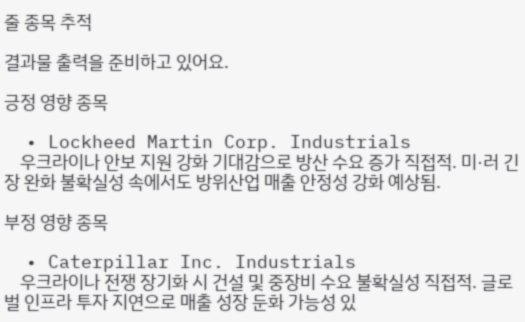줄 종목 추적

결과물 출력을 준비하고 있어요.

긍정 영향 종목

  • Lockheed Martin Corp. Industrials
    우크라이나 안보 지원 강화 기대감으로 방산 수요 증가 직접적. 미·러 긴장 완화 불확실성 속에서도 방위산업 매출 안정성 강화 예상됨.

부정 영향 종목

  • Caterpillar Inc. Industrials
    우크라이나 전쟁 장기화 시 건설 및 중장비 수요 불확실성 직접적. 글로벌 인프라 투자 지연으로 매출 성장 둔화 가능성 있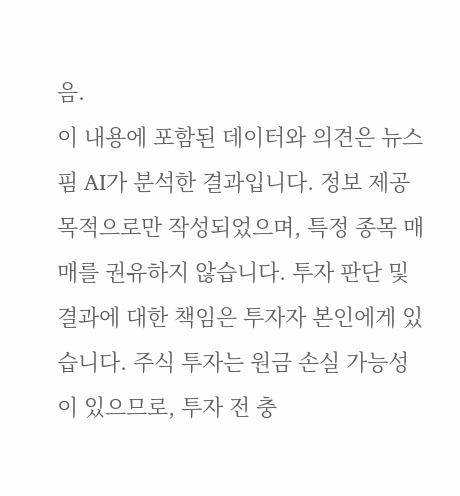음.
이 내용에 포함된 데이터와 의견은 뉴스핌 AI가 분석한 결과입니다. 정보 제공 목적으로만 작성되었으며, 특정 종목 매매를 권유하지 않습니다. 투자 판단 및 결과에 대한 책임은 투자자 본인에게 있습니다. 주식 투자는 원금 손실 가능성이 있으므로, 투자 전 충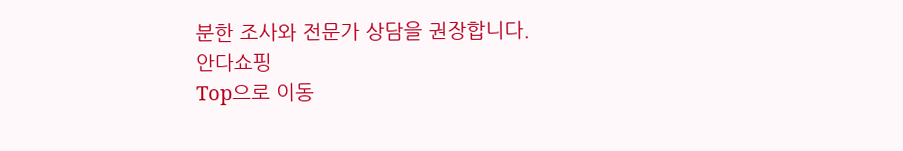분한 조사와 전문가 상담을 권장합니다.
안다쇼핑
Top으로 이동